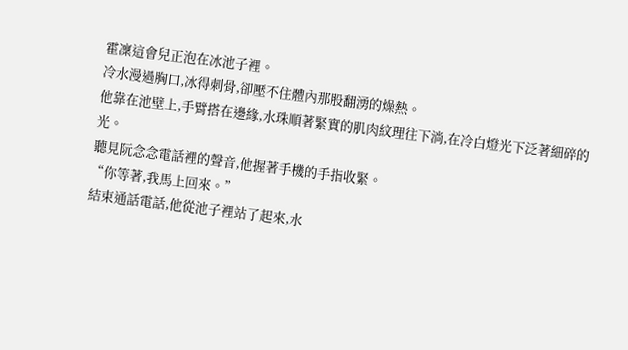霍凜這會兒正泡在冰池子裡。
冷水漫過胸口,冰得刺骨,卻壓不住體內那股翻湧的燥熱。
他靠在池壁上,手臂搭在邊緣,水珠順著緊實的肌肉紋理往下淌,在冷白燈光下泛著細碎的光。
聽見阮念念電話裡的聲音,他握著手機的手指收緊。
“你等著,我馬上回來。”
結束通話電話,他從池子裡站了起來,水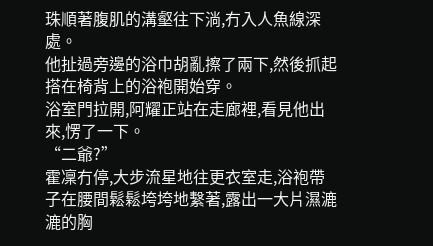珠順著腹肌的溝壑往下淌,冇入人魚線深處。
他扯過旁邊的浴巾胡亂擦了兩下,然後抓起搭在椅背上的浴袍開始穿。
浴室門拉開,阿耀正站在走廊裡,看見他出來,愣了一下。
“二爺?”
霍凜冇停,大步流星地往更衣室走,浴袍帶子在腰間鬆鬆垮垮地繫著,露出一大片濕漉漉的胸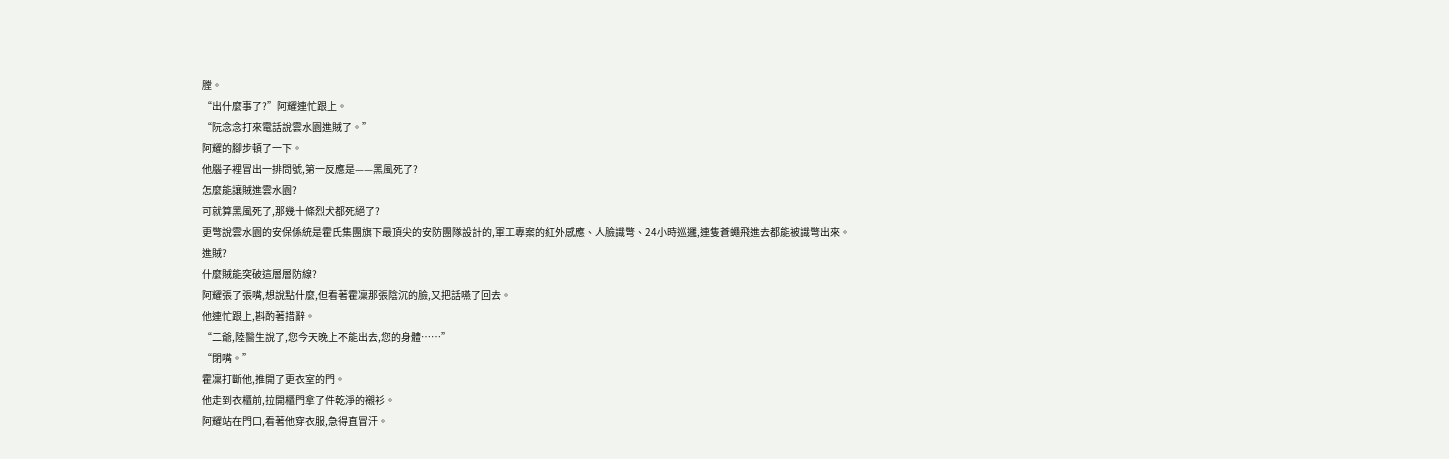膛。
“出什麼事了?”阿耀連忙跟上。
“阮念念打來電話說雲水園進賊了。”
阿耀的腳步頓了一下。
他腦子裡冒出一排問號,第一反應是——黑風死了?
怎麼能讓賊進雲水園?
可就算黑風死了,那幾十條烈犬都死絕了?
更彆說雲水園的安保係統是霍氏集團旗下最頂尖的安防團隊設計的,軍工專案的紅外感應、人臉識彆、24小時巡邏,連隻蒼蠅飛進去都能被識彆出來。
進賊?
什麼賊能突破這層層防線?
阿耀張了張嘴,想說點什麼,但看著霍凜那張陰沉的臉,又把話嚥了回去。
他連忙跟上,斟酌著措辭。
“二爺,陸醫生說了,您今天晚上不能出去,您的身體……”
“閉嘴。”
霍凜打斷他,推開了更衣室的門。
他走到衣櫃前,拉開櫃門拿了件乾淨的襯衫。
阿耀站在門口,看著他穿衣服,急得直冒汗。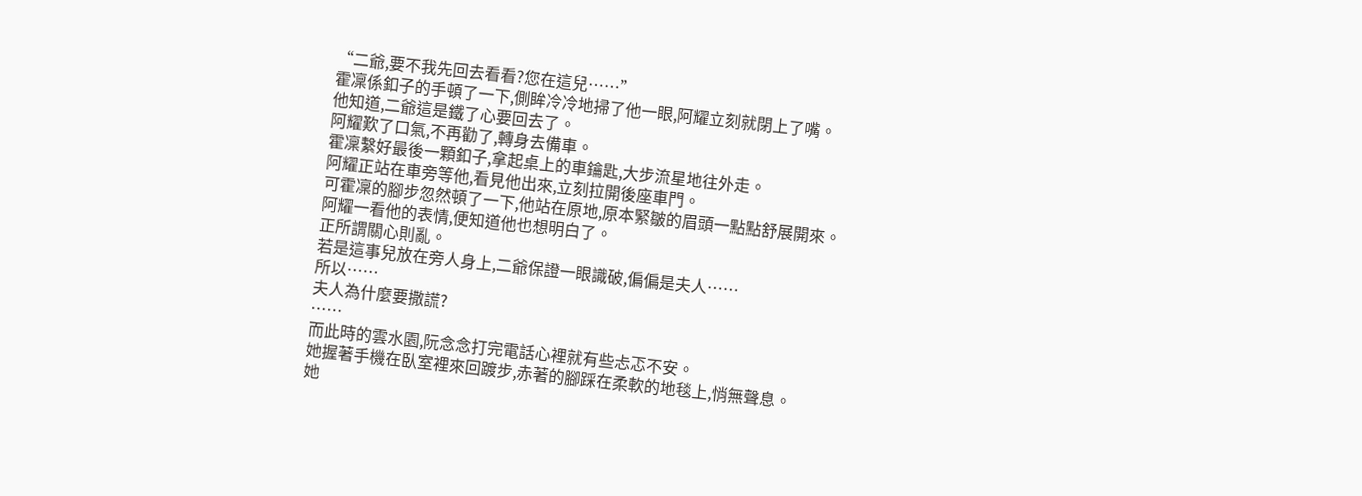“二爺,要不我先回去看看?您在這兒……”
霍凜係釦子的手頓了一下,側眸冷冷地掃了他一眼,阿耀立刻就閉上了嘴。
他知道,二爺這是鐵了心要回去了。
阿耀歎了口氣,不再勸了,轉身去備車。
霍凜繫好最後一顆釦子,拿起桌上的車鑰匙,大步流星地往外走。
阿耀正站在車旁等他,看見他出來,立刻拉開後座車門。
可霍凜的腳步忽然頓了一下,他站在原地,原本緊皺的眉頭一點點舒展開來。
阿耀一看他的表情,便知道他也想明白了。
正所謂關心則亂。
若是這事兒放在旁人身上,二爺保證一眼識破,偏偏是夫人……
所以……
夫人為什麼要撒謊?
……
而此時的雲水園,阮念念打完電話心裡就有些忐忑不安。
她握著手機在臥室裡來回踱步,赤著的腳踩在柔軟的地毯上,悄無聲息。
她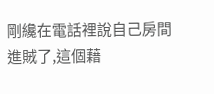剛纔在電話裡說自己房間進賊了,這個藉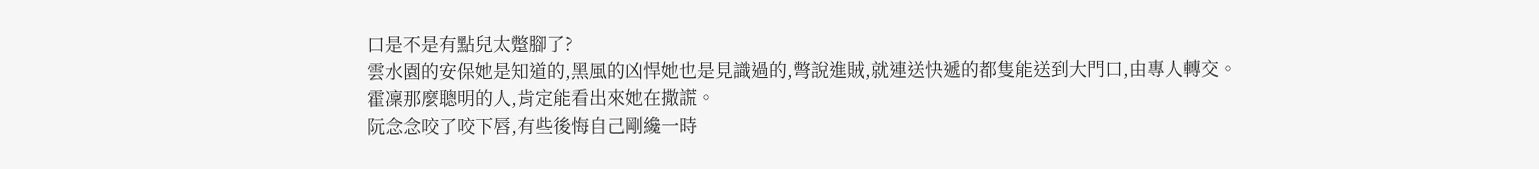口是不是有點兒太蹩腳了?
雲水園的安保她是知道的,黑風的凶悍她也是見識過的,彆說進賊,就連送快遞的都隻能送到大門口,由專人轉交。
霍凜那麼聰明的人,肯定能看出來她在撒謊。
阮念念咬了咬下唇,有些後悔自己剛纔一時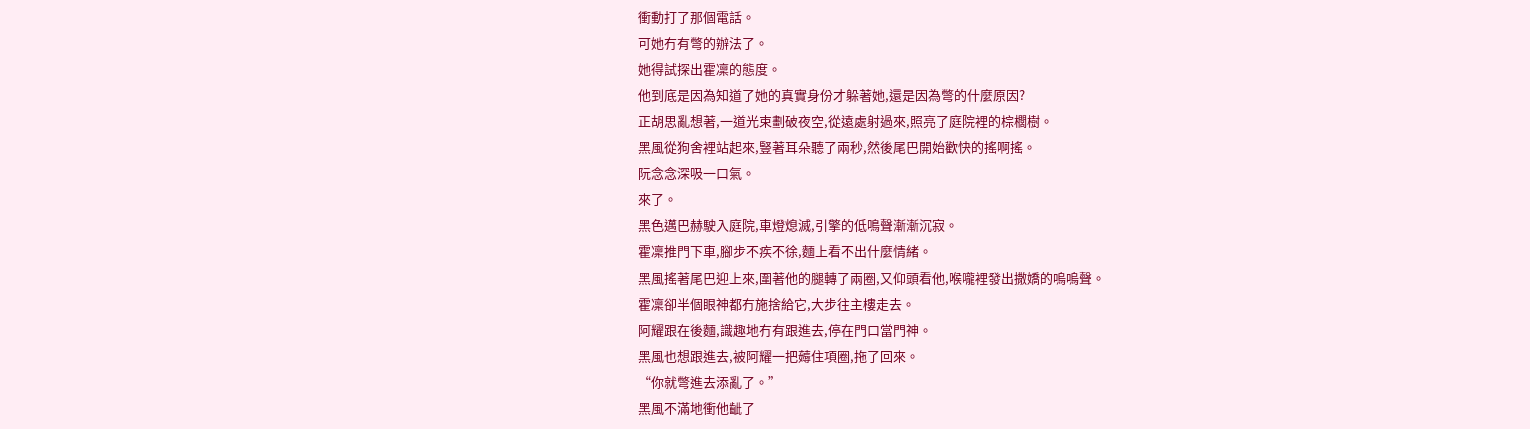衝動打了那個電話。
可她冇有彆的辦法了。
她得試探出霍凜的態度。
他到底是因為知道了她的真實身份才躲著她,還是因為彆的什麼原因?
正胡思亂想著,一道光束劃破夜空,從遠處射過來,照亮了庭院裡的棕櫚樹。
黑風從狗舍裡站起來,豎著耳朵聽了兩秒,然後尾巴開始歡快的搖啊搖。
阮念念深吸一口氣。
來了。
黑色邁巴赫駛入庭院,車燈熄滅,引擎的低鳴聲漸漸沉寂。
霍凜推門下車,腳步不疾不徐,麵上看不出什麼情緒。
黑風搖著尾巴迎上來,圍著他的腿轉了兩圈,又仰頭看他,喉嚨裡發出撒嬌的嗚嗚聲。
霍凜卻半個眼神都冇施捨給它,大步往主樓走去。
阿耀跟在後麵,識趣地冇有跟進去,停在門口當門神。
黑風也想跟進去,被阿耀一把薅住項圈,拖了回來。
“你就彆進去添亂了。”
黑風不滿地衝他齜了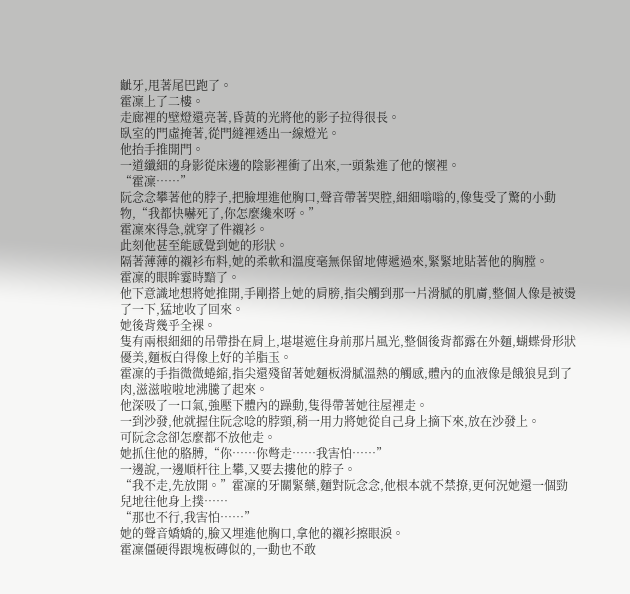齜牙,甩著尾巴跑了。
霍凜上了二樓。
走廊裡的壁燈還亮著,昏黃的光將他的影子拉得很長。
臥室的門虛掩著,從門縫裡透出一線燈光。
他抬手推開門。
一道纖細的身影從床邊的陰影裡衝了出來,一頭紮進了他的懷裡。
“霍凜……”
阮念念攀著他的脖子,把臉埋進他胸口,聲音帶著哭腔,細細嗡嗡的,像隻受了驚的小動物,“我都快嚇死了,你怎麼纔來呀。”
霍凜來得急,就穿了件襯衫。
此刻他甚至能感覺到她的形狀。
隔著薄薄的襯衫布料,她的柔軟和溫度毫無保留地傳遞過來,緊緊地貼著他的胸膛。
霍凜的眼眸霎時黯了。
他下意識地想將她推開,手剛搭上她的肩膀,指尖觸到那一片滑膩的肌膚,整個人像是被燙了一下,猛地收了回來。
她後背幾乎全裸。
隻有兩根細細的吊帶掛在肩上,堪堪遮住身前那片風光,整個後背都露在外麵,蝴蝶骨形狀優美,麵板白得像上好的羊脂玉。
霍凜的手指微微蜷縮,指尖還殘留著她麵板滑膩溫熱的觸感,體內的血液像是餓狼見到了肉,滋滋啦啦地沸騰了起來。
他深吸了一口氣,強壓下體內的躁動,隻得帶著她往屋裡走。
一到沙發,他就握住阮念唸的脖頸,稍一用力將她從自己身上摘下來,放在沙發上。
可阮念念卻怎麼都不放他走。
她抓住他的胳膊,“你……你彆走……我害怕……”
一邊說,一邊順杆往上攀,又要去摟他的脖子。
“我不走,先放開。”霍凜的牙關緊藥,麵對阮念念,他根本就不禁撩,更何況她還一個勁兒地往他身上撲……
“那也不行,我害怕……”
她的聲音嬌嬌的,臉又埋進他胸口,拿他的襯衫擦眼淚。
霍凜僵硬得跟塊板磚似的,一動也不敢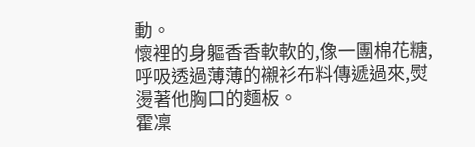動。
懷裡的身軀香香軟軟的,像一團棉花糖,呼吸透過薄薄的襯衫布料傳遞過來,熨燙著他胸口的麵板。
霍凜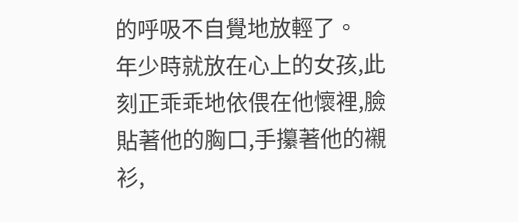的呼吸不自覺地放輕了。
年少時就放在心上的女孩,此刻正乖乖地依偎在他懷裡,臉貼著他的胸口,手攥著他的襯衫,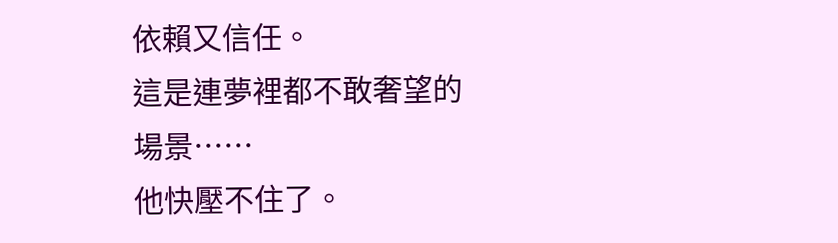依賴又信任。
這是連夢裡都不敢奢望的場景……
他快壓不住了。